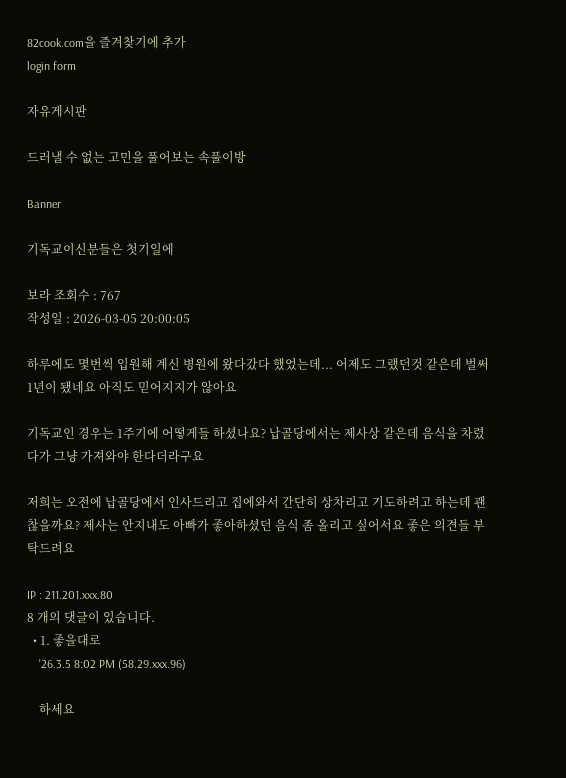82cook.com을 즐겨찾기에 추가
login form

자유게시판

드러낼 수 없는 고민을 풀어보는 속풀이방

Banner

기독교이신분들은 첫기일에

보라 조회수 : 767
작성일 : 2026-03-05 20:00:05

하루에도 몇번씩 입원해 계신 병원에 왔다갔다 했었는데... 어제도 그랬던것 같은데 벌써 1년이 됐네요 아직도 믿어지지가 않아요

기독교인 경우는 1주기에 어떻게들 하셨나요? 납골당에서는 제사상 같은데 음식을 차렸다가 그냥 가져와야 한다더라구요

저희는 오전에 납골당에서 인사드리고 집에와서 간단히 상차리고 기도하려고 하는데 괜찮을까요? 제사는 안지내도 아빠가 좋아하셨던 음식 좀 올리고 싶어서요 좋은 의견들 부탁드려요

IP : 211.201.xxx.80
8 개의 댓글이 있습니다.
  • 1. 좋을대로
    '26.3.5 8:02 PM (58.29.xxx.96)

    하세요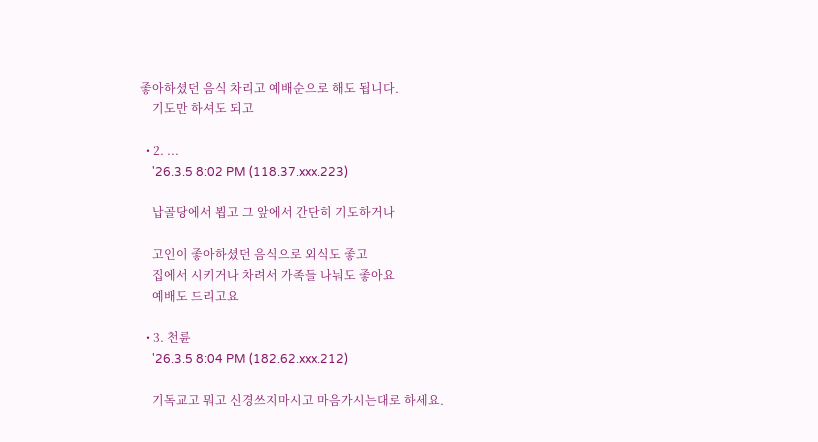좋아하셨던 음식 차리고 예배순으로 해도 됩니다.
    기도만 하셔도 되고

  • 2. ...
    '26.3.5 8:02 PM (118.37.xxx.223)

    납골당에서 뵙고 그 앞에서 간단히 기도하거나

    고인이 좋아하셨던 음식으로 외식도 좋고
    집에서 시키거나 차려서 가족들 나눠도 좋아요
    예배도 드리고요

  • 3. 천륜
    '26.3.5 8:04 PM (182.62.xxx.212)

    기독교고 뭐고 신경쓰지마시고 마음가시는대로 하세요.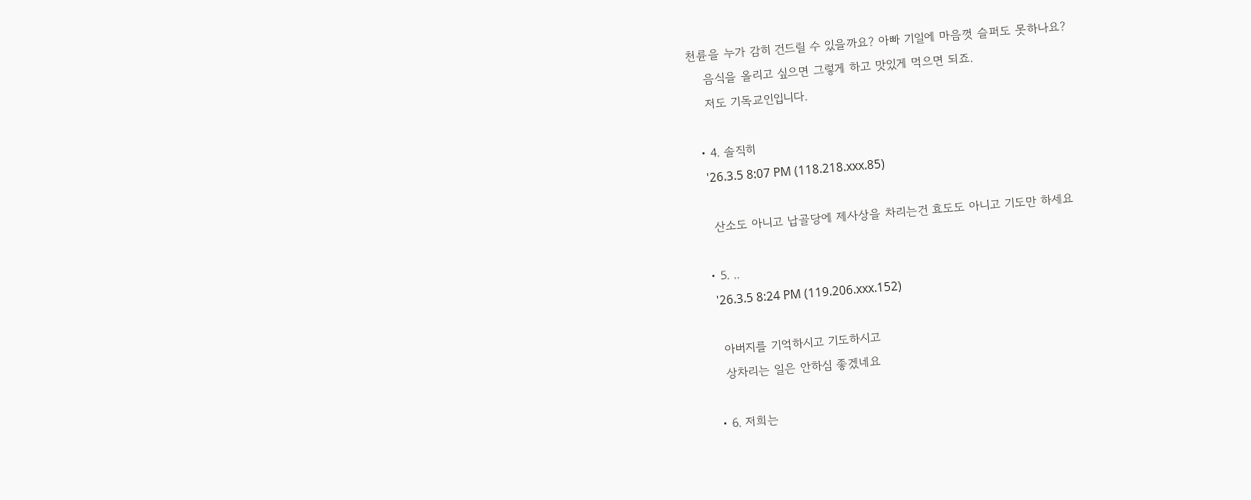천륜을 누가 감히 건드릴 수 있을까요? 아빠 기일에 마음껏 슬퍼도 못하나요?
    음식을 올리고 싶으면 그렇게 하고 맛있게 먹으면 되죠.
    저도 기독교인입니다.

  • 4. 솔직히
    '26.3.5 8:07 PM (118.218.xxx.85)

    산소도 아니고 납골당에 제사상을 차리는건 효도도 아니고 기도만 하세요

  • 5. ..
    '26.3.5 8:24 PM (119.206.xxx.152)

    아버지를 기억하시고 기도하시고
    상차리는 일은 안하심 좋겠네요

  • 6. 저희는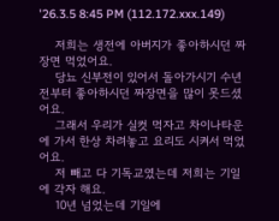'26.3.5 8:45 PM (112.172.xxx.149)

    저희는 생전에 아버지가 좋아하시던 짜장면 먹었어요.
    당뇨 신부전이 있어서 돌아가시기 수년 전부터 좋아하시던 짜장면을 많이 못드셨어요.
    그래서 우리가 실컷 먹자고 차이나타운에 가서 한상 차려놓고 요리도 시켜서 먹었어요.
    저 빼고 다 기독교였는데 저희는 기일에 각자 해요.
    10년 넘었는데 기일에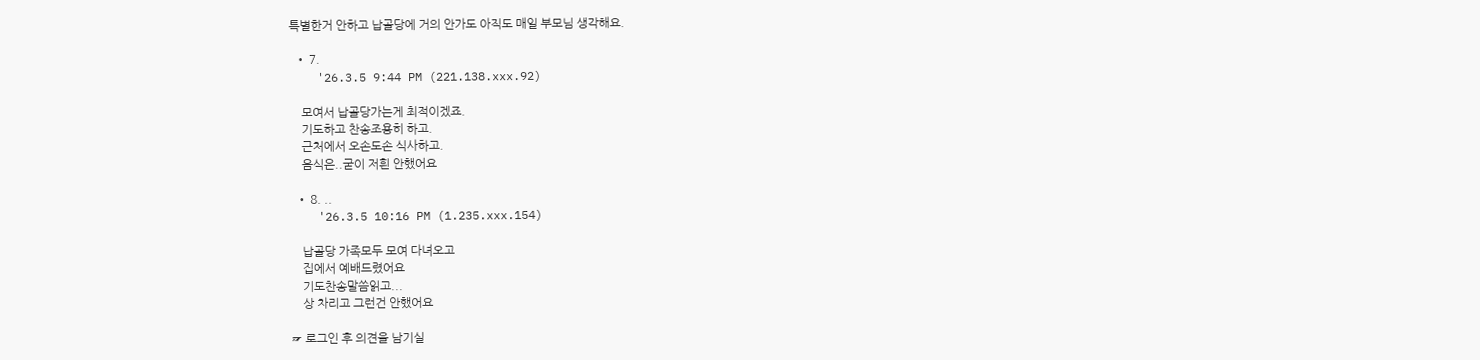특별한거 안하고 납골당에 거의 안가도 아직도 매일 부모님 생각해요.

  • 7.
    '26.3.5 9:44 PM (221.138.xxx.92)

    모여서 납골당가는게 최적이겠죠.
    기도하고 찬송조용히 하고.
    근처에서 오손도손 식사하고.
    음식은..굳이 저흰 안했어요

  • 8. ..
    '26.3.5 10:16 PM (1.235.xxx.154)

    납골당 가족모두 모여 다녀오고
    집에서 예배드렸어요
    기도찬송말씀읽고...
    상 차리고 그런건 안했어요

☞ 로그인 후 의견을 남기실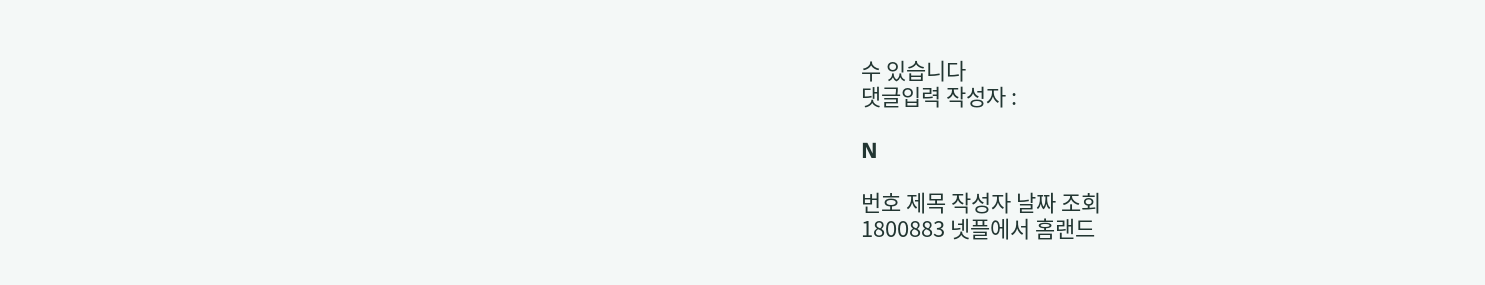수 있습니다
댓글입력 작성자 :

N

번호 제목 작성자 날짜 조회
1800883 넷플에서 홈랜드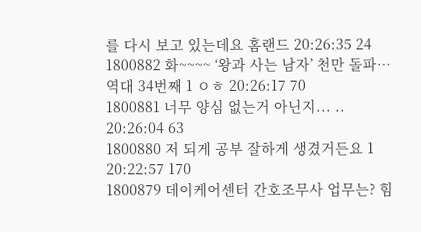를 다시 보고 있는데요 홈랜드 20:26:35 24
1800882 화~~~~ ‘왕과 사는 남자’ 천만 돌파…역대 34번째 1 ㅇㅎ 20:26:17 70
1800881 너무 양심 없는거 아닌지... .. 20:26:04 63
1800880 저 되게 공부 잘하게 생겼거든요 1 20:22:57 170
1800879 데이케어센터 간호조무사 업무는? 힘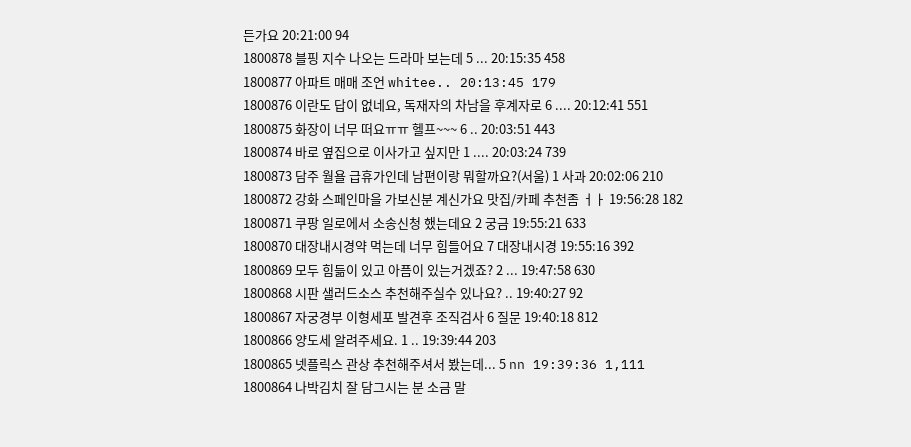든가요 20:21:00 94
1800878 블핑 지수 나오는 드라마 보는데 5 ... 20:15:35 458
1800877 아파트 매매 조언 whitee.. 20:13:45 179
1800876 이란도 답이 없네요, 독재자의 차남을 후계자로 6 .... 20:12:41 551
1800875 화장이 너무 떠요ㅠㅠ 헬프~~~ 6 .. 20:03:51 443
1800874 바로 옆집으로 이사가고 싶지만 1 .... 20:03:24 739
1800873 담주 월욜 급휴가인데 남편이랑 뭐할까요?(서울) 1 사과 20:02:06 210
1800872 강화 스페인마을 가보신분 계신가요 맛집/카페 추천좀 ㅓㅏ 19:56:28 182
1800871 쿠팡 일로에서 소송신청 했는데요 2 궁금 19:55:21 633
1800870 대장내시경약 먹는데 너무 힘들어요 7 대장내시경 19:55:16 392
1800869 모두 힘듦이 있고 아픔이 있는거겠죠? 2 ... 19:47:58 630
1800868 시판 샐러드소스 추천해주실수 있나요? .. 19:40:27 92
1800867 자궁경부 이형세포 발견후 조직검사 6 질문 19:40:18 812
1800866 양도세 알려주세요. 1 .. 19:39:44 203
1800865 넷플릭스 관상 추천해주셔서 봤는데... 5 nn 19:39:36 1,111
1800864 나박김치 잘 담그시는 분 소금 말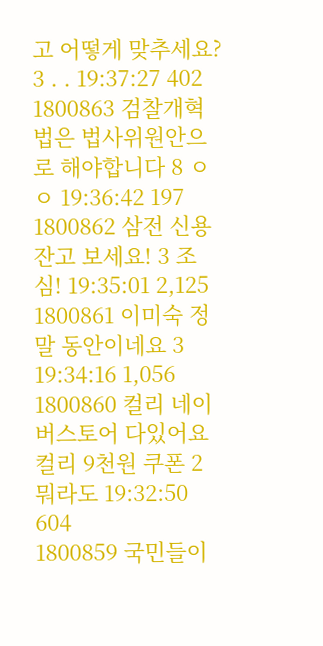고 어떻게 맞추세요? 3 . . 19:37:27 402
1800863 검찰개혁법은 법사위원안으로 해야합니다 8 ㅇㅇ 19:36:42 197
1800862 삼전 신용잔고 보세요! 3 조심! 19:35:01 2,125
1800861 이미숙 정말 동안이네요 3 19:34:16 1,056
1800860 컬리 네이버스토어 다있어요 컬리 9천원 쿠폰 2 뭐라도 19:32:50 604
1800859 국민들이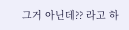그거 아닌데?? 라고 하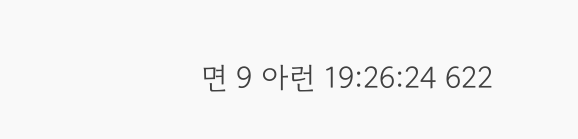면 9 아런 19:26:24 622